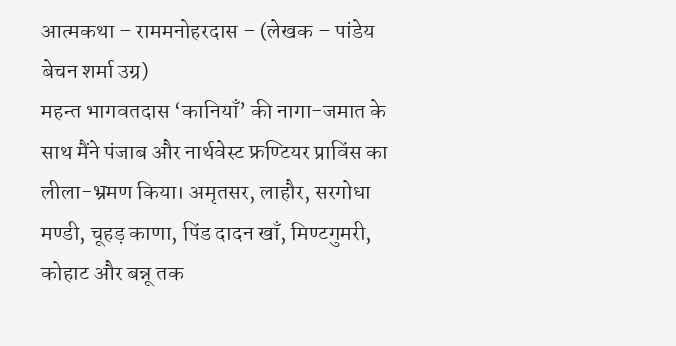आत्मकथा – राममनोहरदास – (लेखक – पांडेय बेचन शर्मा उग्र)
महन्त भागवतदास ‘कानियाँ’ की नागा-जमात के साथ मैंने पंजाब और नार्थवेस्ट फ्रण्टियर प्राविंस का लीला-भ्रमण किया। अमृतसर, लाहौर, सरगोधा मण्डी, चूहड़ काणा, पिंड दादन खाँ, मिण्टगुमरी, कोहाट और बन्नू तक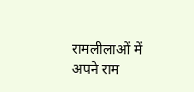रामलीलाओं में अपने राम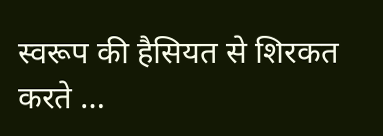स्वरूप की हैसियत से शिरकत करते …